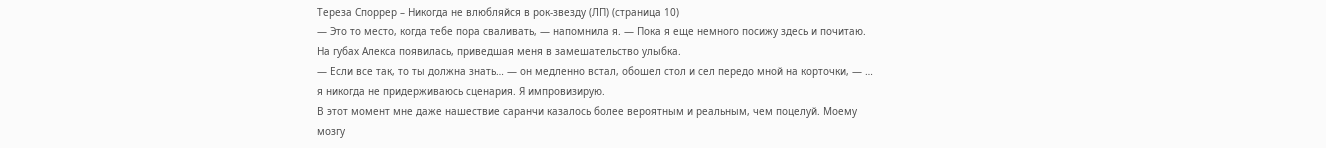Тереза Споррер – Никогда не влюбляйся в рок-звезду (ЛП) (страница 10)
— Это то место, когда тебе пора сваливать, — напомнила я. — Пока я еще немного посижу здесь и почитаю.
На губах Алекса появилась, приведшая меня в замешательство улыбка.
— Если все так, то ты должна знать… — он медленно встал, обошел стол и сел передо мной на корточки, — … я никогда не придерживаюсь сценария. Я импровизирую.
В этот момент мне даже нашествие саранчи казалось более вероятным и реальным, чем поцелуй. Моему мозгу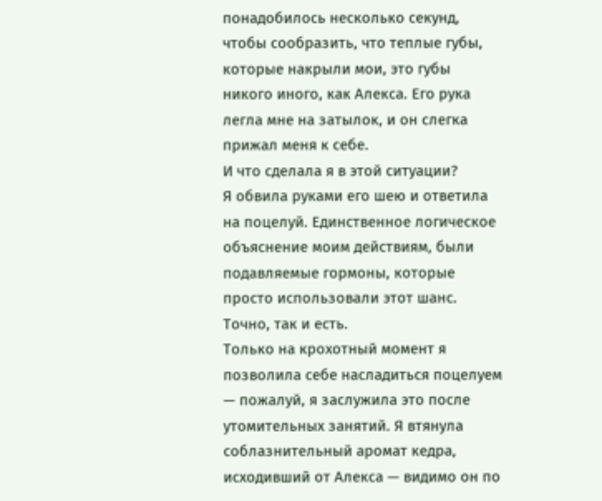понадобилось несколько секунд, чтобы сообразить, что теплые губы, которые накрыли мои, это губы никого иного, как Алекса. Его рука легла мне на затылок, и он слегка прижал меня к себе.
И что сделала я в этой ситуации?
Я обвила руками его шею и ответила на поцелуй. Единственное логическое объяснение моим действиям, были подавляемые гормоны, которые просто использовали этот шанс. Точно, так и есть.
Только на крохотный момент я позволила себе насладиться поцелуем — пожалуй, я заслужила это после утомительных занятий. Я втянула соблазнительный аромат кедра, исходивший от Алекса — видимо он по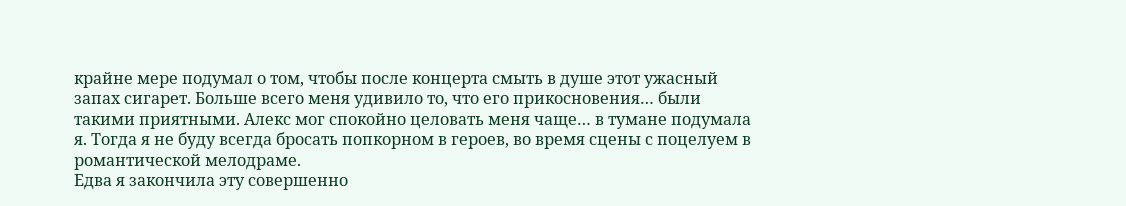крайне мере подумал о том, чтобы после концерта смыть в душе этот ужасный запах сигарет. Больше всего меня удивило то, что его прикосновения… были такими приятными. Алекс мог спокойно целовать меня чаще… в тумане подумала я. Тогда я не буду всегда бросать попкорном в героев, во время сцены с поцелуем в романтической мелодраме.
Едва я закончила эту совершенно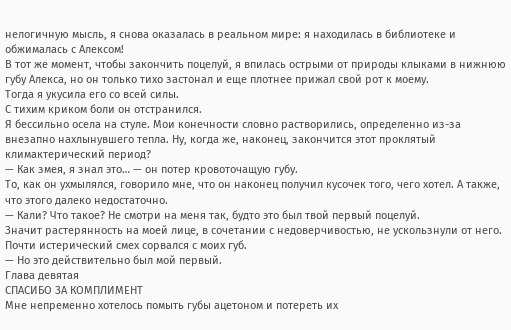нелогичную мысль, я снова оказалась в реальном мире: я находилась в библиотеке и обжималась с Алексом!
В тот же момент, чтобы закончить поцелуй, я впилась острыми от природы клыками в нижнюю губу Алекса, но он только тихо застонал и еще плотнее прижал свой рот к моему.
Тогда я укусила его со всей силы.
С тихим криком боли он отстранился.
Я бессильно осела на стуле. Мои конечности словно растворились, определенно из-за внезапно нахлынувшего тепла. Ну, когда же, наконец, закончится этот проклятый климактерический период?
— Как змея, я знал это… — он потер кровоточащую губу.
То, как он ухмылялся, говорило мне, что он наконец получил кусочек того, чего хотел. А также, что этого далеко недостаточно.
— Кали? Что такое? Не смотри на меня так, будто это был твой первый поцелуй.
Значит растерянность на моей лице, в сочетании с недоверчивостью, не ускользнули от него.
Почти истерический смех сорвался с моих губ.
— Но это действительно был мой первый.
Глава девятая
СПАСИБО ЗА КОМПЛИМЕНТ
Мне непременно хотелось помыть губы ацетоном и потереть их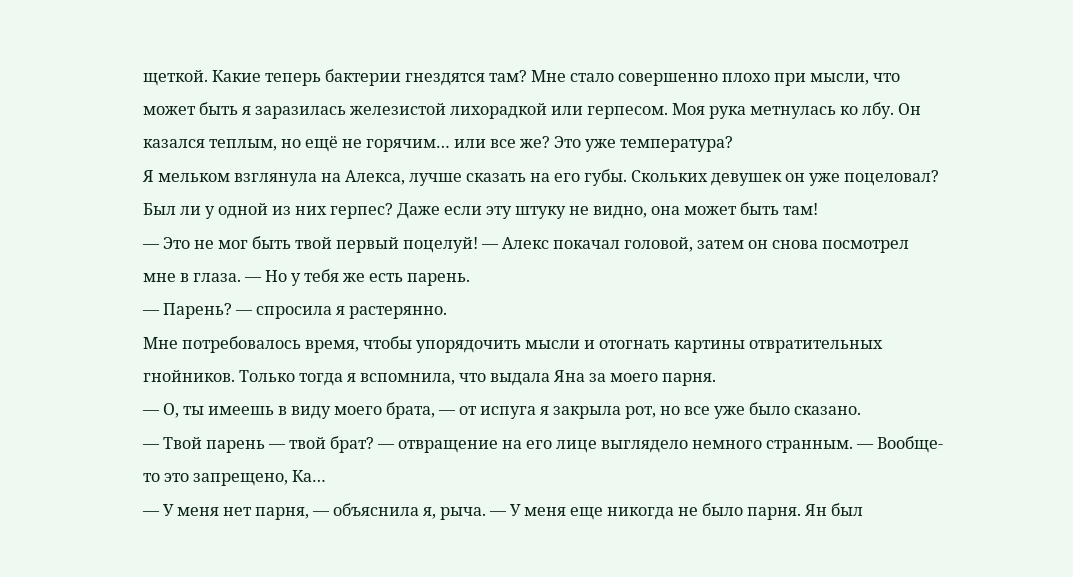щеткой. Какие теперь бактерии гнездятся там? Мне стало совершенно плохо при мысли, что может быть я заразилась железистой лихорадкой или герпесом. Моя рука метнулась ко лбу. Он казался теплым, но ещё не горячим… или все же? Это уже температура?
Я мельком взглянула на Алекса, лучше сказать на его губы. Скольких девушек он уже поцеловал? Был ли у одной из них герпес? Даже если эту штуку не видно, она может быть там!
— Это не мог быть твой первый поцелуй! — Алекс покачал головой, затем он снова посмотрел мне в глаза. — Но у тебя же есть парень.
— Парень? — спросила я растерянно.
Мне потребовалось время, чтобы упорядочить мысли и отогнать картины отвратительных гнойников. Только тогда я вспомнила, что выдала Яна за моего парня.
— О, ты имеешь в виду моего брата, — от испуга я закрыла рот, но все уже было сказано.
— Твой парень — твой брат? — отвращение на его лице выглядело немного странным. — Вообще-то это запрещено, Ка…
— У меня нет парня, — объяснила я, рыча. — У меня еще никогда не было парня. Ян был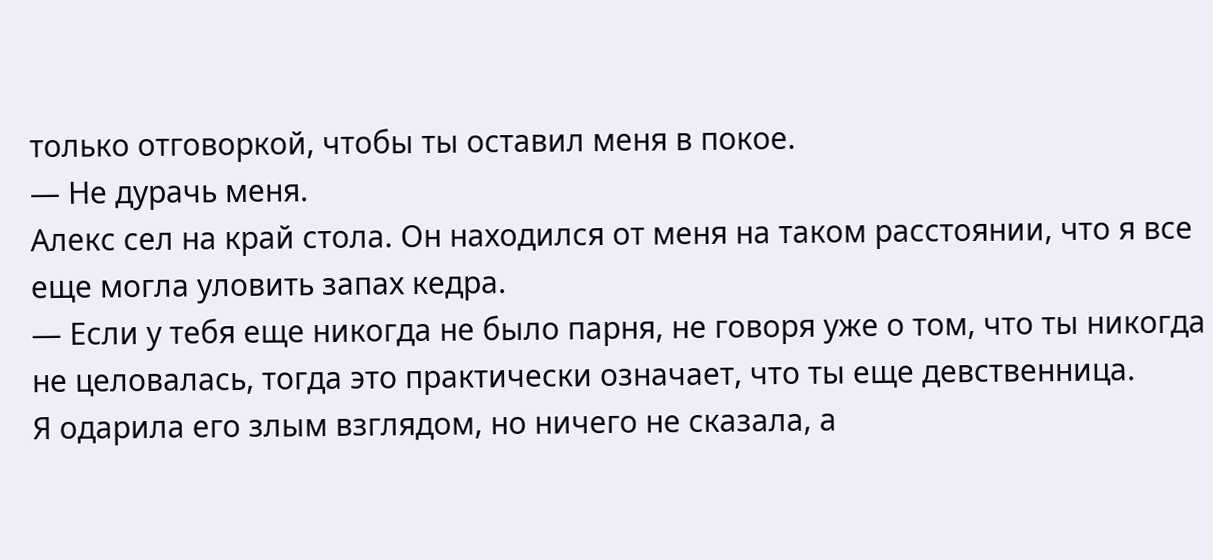только отговоркой, чтобы ты оставил меня в покое.
— Не дурачь меня.
Алекс сел на край стола. Он находился от меня на таком расстоянии, что я все еще могла уловить запах кедра.
— Если у тебя еще никогда не было парня, не говоря уже о том, что ты никогда не целовалась, тогда это практически означает, что ты еще девственница.
Я одарила его злым взглядом, но ничего не сказала, а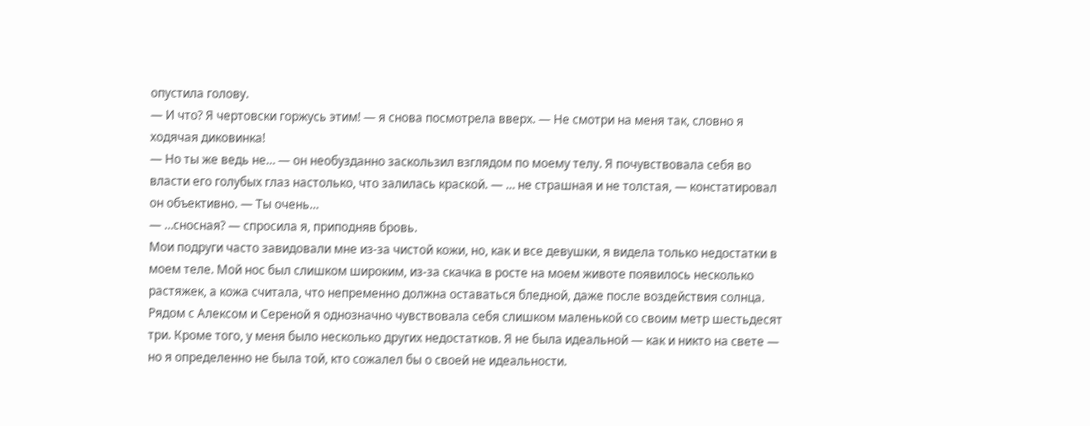опустила голову.
— И что? Я чертовски горжусь этим! — я снова посмотрела вверх. — Не смотри на меня так, словно я ходячая диковинка!
— Но ты же ведь не… — он необузданно заскользил взглядом по моему телу. Я почувствовала себя во власти его голубых глаз настолько, что залилась краской. — … не страшная и не толстая, — констатировал он объективно. — Ты очень…
— …сносная? — спросила я, приподняв бровь.
Мои подруги часто завидовали мне из-за чистой кожи, но, как и все девушки, я видела только недостатки в моем теле. Мой нос был слишком широким, из-за скачка в росте на моем животе появилось несколько растяжек, а кожа считала, что непременно должна оставаться бледной, даже после воздействия солнца. Рядом с Алексом и Сереной я однозначно чувствовала себя слишком маленькой со своим метр шестьдесят три. Кроме того, у меня было несколько других недостатков. Я не была идеальной — как и никто на свете — но я определенно не была той, кто сожалел бы о своей не идеальности.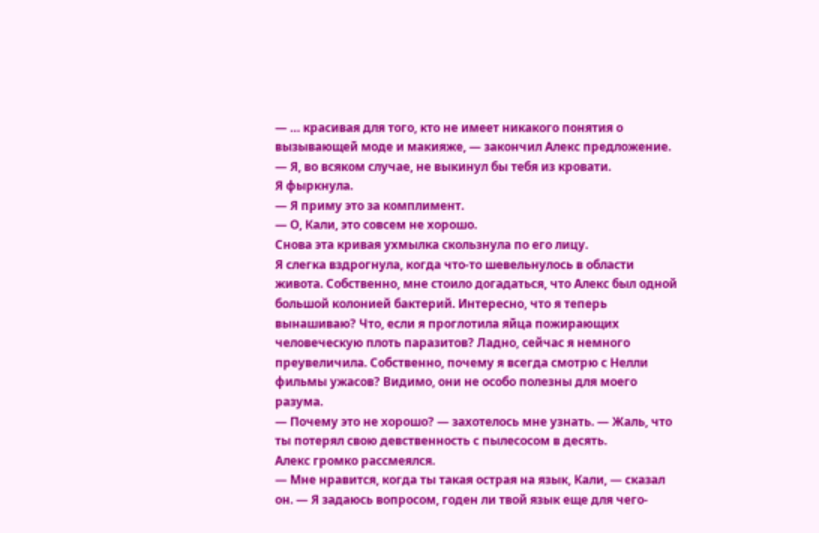— … красивая для того, кто не имеет никакого понятия о вызывающей моде и макияже, — закончил Алекс предложение. — Я, во всяком случае, не выкинул бы тебя из кровати.
Я фыркнула.
— Я приму это за комплимент.
— О, Кали, это совсем не хорошо.
Снова эта кривая ухмылка скользнула по его лицу.
Я слегка вздрогнула, когда что-то шевельнулось в области живота. Собственно, мне стоило догадаться, что Алекс был одной большой колонией бактерий. Интересно, что я теперь вынашиваю? Что, если я проглотила яйца пожирающих человеческую плоть паразитов? Ладно, сейчас я немного преувеличила. Собственно, почему я всегда смотрю с Нелли фильмы ужасов? Видимо, они не особо полезны для моего разума.
— Почему это не хорошо? — захотелось мне узнать. — Жаль, что ты потерял свою девственность с пылесосом в десять.
Алекс громко рассмеялся.
— Мне нравится, когда ты такая острая на язык, Кали, — сказал он. — Я задаюсь вопросом, годен ли твой язык еще для чего-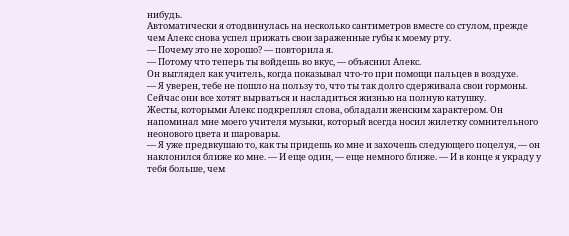нибудь.
Автоматически я отодвинулась на несколько сантиметров вместе со стулом, прежде чем Алекс снова успел прижать свои зараженные губы к моему рту.
— Почему это не хорошо? — повторила я.
— Потому что теперь ты войдешь во вкус, — объяснил Алекс.
Он выглядел как учитель, когда показывал что-то при помощи пальцев в воздухе.
— Я уверен, тебе не пошло на пользу то, что ты так долго сдерживала свои гормоны. Сейчас они все хотят вырваться и насладиться жизнью на полную катушку.
Жесты, которыми Алекс подкреплял слова, обладали женским характером. Он напоминал мне моего учителя музыки, который всегда носил жилетку сомнительного неонового цвета и шаровары.
— Я уже предвкушаю то, как ты придешь ко мне и захочешь следующего поцелуя, — он наклонился ближе ко мне. — И еще один, — еще немного ближе. — И в конце я украду у тебя больше, чем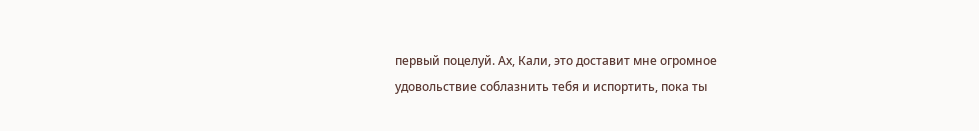первый поцелуй. Ах, Кали, это доставит мне огромное удовольствие соблазнить тебя и испортить, пока ты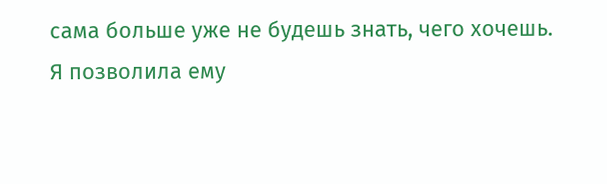сама больше уже не будешь знать, чего хочешь.
Я позволила ему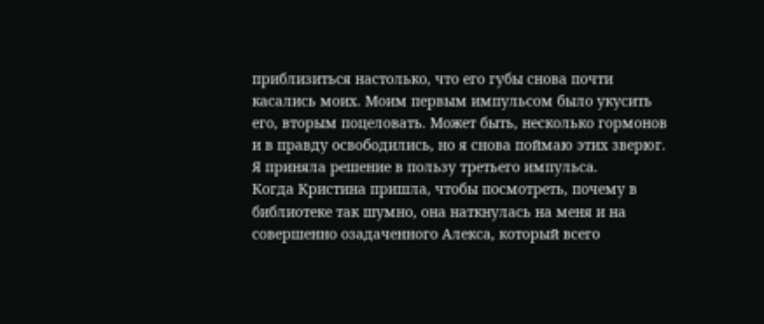приблизиться настолько, что его губы снова почти касались моих. Моим первым импульсом было укусить его, вторым поцеловать. Может быть, несколько гормонов и в правду освободились, но я снова поймаю этих зверюг. Я приняла решение в пользу третьего импульса.
Когда Кристина пришла, чтобы посмотреть, почему в библиотеке так шумно, она наткнулась на меня и на совершенно озадаченного Алекса, который всего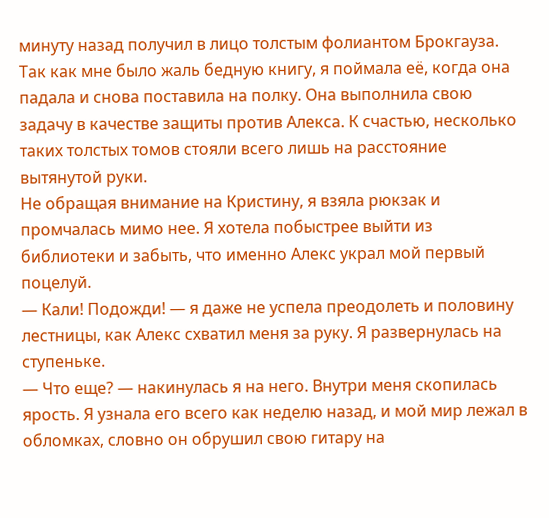минуту назад получил в лицо толстым фолиантом Брокгауза. Так как мне было жаль бедную книгу, я поймала её, когда она падала и снова поставила на полку. Она выполнила свою задачу в качестве защиты против Алекса. К счастью, несколько таких толстых томов стояли всего лишь на расстояние вытянутой руки.
Не обращая внимание на Кристину, я взяла рюкзак и промчалась мимо нее. Я хотела побыстрее выйти из библиотеки и забыть, что именно Алекс украл мой первый поцелуй.
— Кали! Подожди! — я даже не успела преодолеть и половину лестницы, как Алекс схватил меня за руку. Я развернулась на ступеньке.
— Что еще? — накинулась я на него. Внутри меня скопилась ярость. Я узнала его всего как неделю назад, и мой мир лежал в обломках, словно он обрушил свою гитару на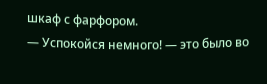шкаф с фарфором.
— Успокойся немного! — это было во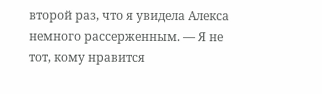второй раз, что я увидела Алекса немного рассерженным. — Я не тот, кому нравится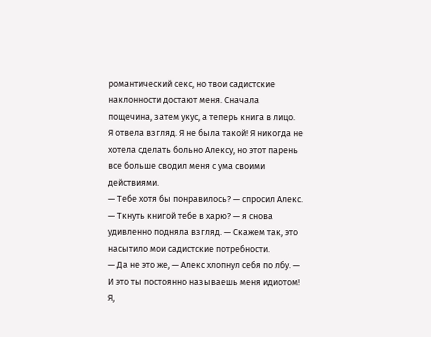романтический секс, но твои садистские наклонности достают меня. Сначала пощечина, затем укус, а теперь книга в лицо.
Я отвела взгляд. Я не была такой! Я никогда не хотела сделать больно Алексу, но этот парень все больше сводил меня с ума своими действиями.
— Тебе хотя бы понравилось? — спросил Алекс.
— Ткнуть книгой тебе в харю? — я снова удивленно подняла взгляд. — Скажем так, это насытило мои садистские потребности.
— Да не это же, — Алекс хлопнул себя по лбу. — И это ты постоянно называешь меня идиотом! Я,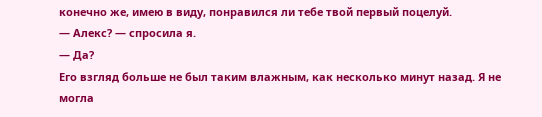конечно же, имею в виду, понравился ли тебе твой первый поцелуй.
— Алекс? — спросила я.
— Да?
Его взгляд больше не был таким влажным, как несколько минут назад. Я не могла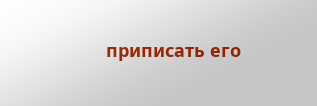приписать его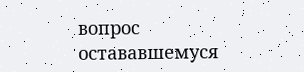вопрос остававшемуся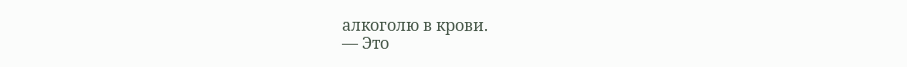алкоголю в крови.
— Это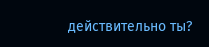действительно ты?